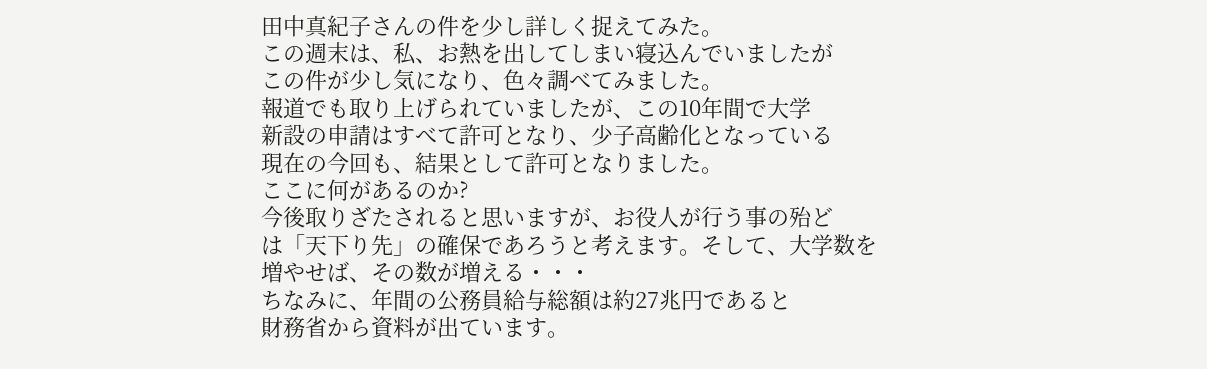田中真紀子さんの件を少し詳しく捉えてみた。
この週末は、私、お熱を出してしまい寝込んでいましたが
この件が少し気になり、色々調べてみました。
報道でも取り上げられていましたが、この10年間で大学
新設の申請はすべて許可となり、少子高齢化となっている
現在の今回も、結果として許可となりました。
ここに何があるのか?
今後取りざたされると思いますが、お役人が行う事の殆ど
は「天下り先」の確保であろうと考えます。そして、大学数を
増やせば、その数が増える・・・
ちなみに、年間の公務員給与総額は約27兆円であると
財務省から資料が出ています。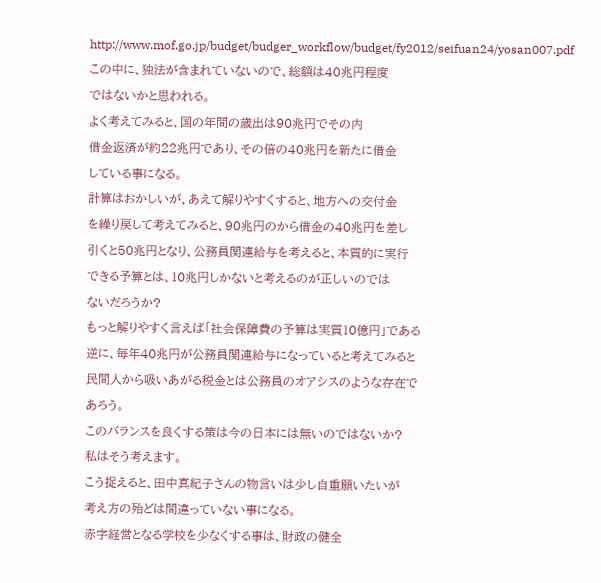http://www.mof.go.jp/budget/budger_workflow/budget/fy2012/seifuan24/yosan007.pdf
この中に、独法が含まれていないので、総額は40兆円程度
ではないかと思われる。
よく考えてみると、国の年間の歳出は90兆円でその内
借金返済が約22兆円であり、その倍の40兆円を新たに借金
している事になる。
計算はおかしいが、あえて解りやすくすると、地方への交付金
を繰り戻して考えてみると、90兆円のから借金の40兆円を差し
引くと50兆円となり、公務員関連給与を考えると、本質的に実行
できる予算とは、10兆円しかないと考えるのが正しいのでは
ないだろうか?
もっと解りやすく言えば「社会保障費の予算は実質10億円」である
逆に、毎年40兆円が公務員関連給与になっていると考えてみると
民間人から吸いあがる税金とは公務員のオアシスのような存在で
あろう。
このバランスを良くする策は今の日本には無いのではないか?
私はそう考えます。
こう捉えると、田中真紀子さんの物言いは少し自重願いたいが
考え方の殆どは間違っていない事になる。
赤字経営となる学校を少なくする事は、財政の健全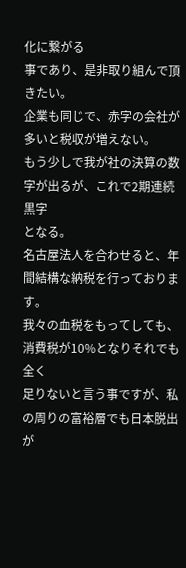化に繋がる
事であり、是非取り組んで頂きたい。
企業も同じで、赤字の会社が多いと税収が増えない。
もう少しで我が社の決算の数字が出るが、これで2期連続黒字
となる。
名古屋法人を合わせると、年間結構な納税を行っております。
我々の血税をもってしても、消費税が10%となりそれでも全く
足りないと言う事ですが、私の周りの富裕層でも日本脱出が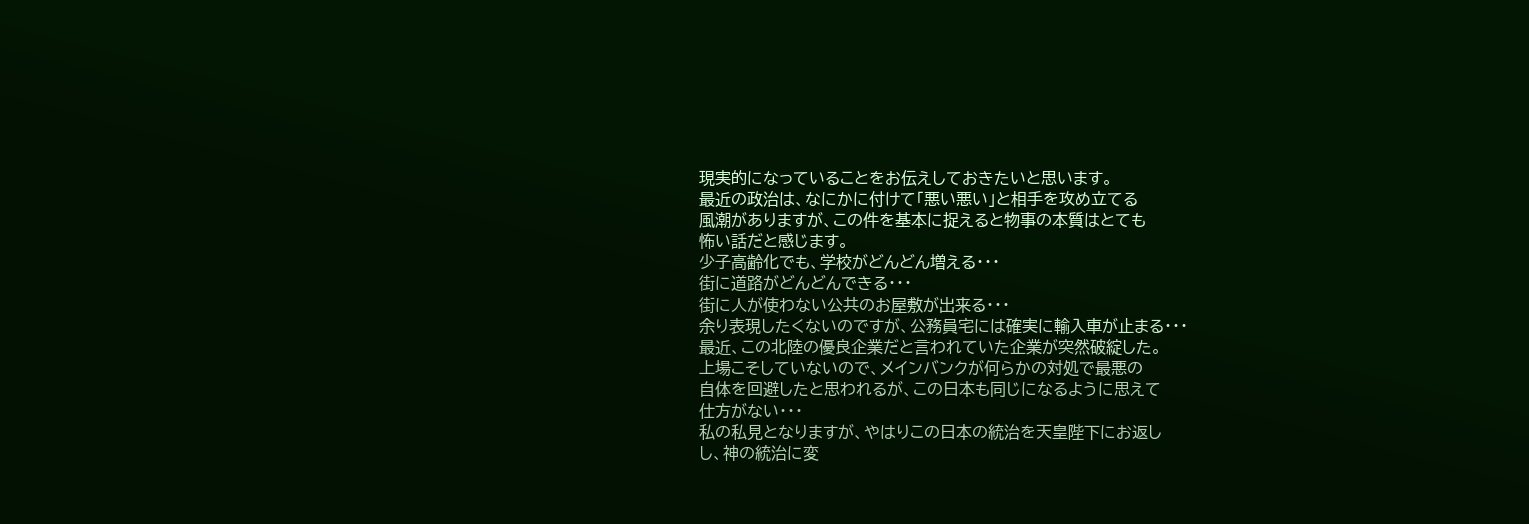現実的になっていることをお伝えしておきたいと思います。
最近の政治は、なにかに付けて「悪い悪い」と相手を攻め立てる
風潮がありますが、この件を基本に捉えると物事の本質はとても
怖い話だと感じます。
少子高齢化でも、学校がどんどん増える・・・
街に道路がどんどんできる・・・
街に人が使わない公共のお屋敷が出来る・・・
余り表現したくないのですが、公務員宅には確実に輸入車が止まる・・・
最近、この北陸の優良企業だと言われていた企業が突然破綻した。
上場こそしていないので、メインバンクが何らかの対処で最悪の
自体を回避したと思われるが、この日本も同じになるように思えて
仕方がない・・・
私の私見となりますが、やはりこの日本の統治を天皇陛下にお返し
し、神の統治に変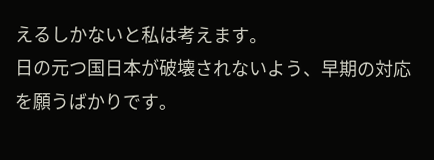えるしかないと私は考えます。
日の元つ国日本が破壊されないよう、早期の対応を願うばかりです。